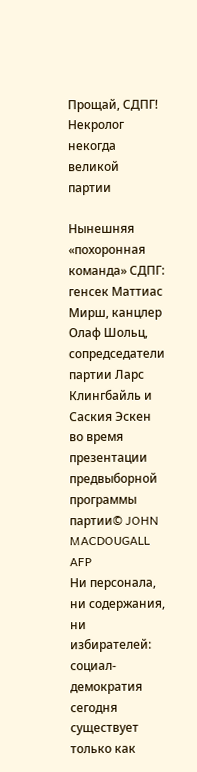Прощай, СДПГ!
Некролог некогда великой партии

Нынешняя «похоронная команда» СДПГ: генсек Маттиас Мирш, канцлер Олаф Шольц, сопредседатели партии Ларс Клингбайль и Саския Эскен во время презентации предвыборной программы партии© JOHN MACDOUGALL AFP
Ни персонала, ни содержания, ни избирателей: социал-демократия сегодня существует только как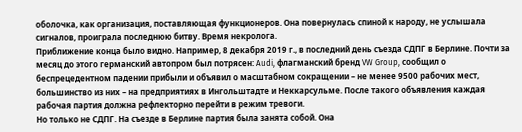оболочка, как организация, поставляющая функционеров. Она повернулась спиной к народу, не услышала сигналов, проиграла последнюю битву. Время некролога.
Приближение конца было видно. Например, 8 декабря 2019 г., в последний день съезда СДПГ в Берлине. Почти за месяц до этого германский автопром был потрясен: Audi, флагманский бренд VW Group, сообщил о беспрецедентном падении прибыли и объявил о масштабном сокращении – не менее 9500 рабочих мест, большинство из них – на предприятиях в Ингольштадте и Неккарсульме. После такого объявления каждая рабочая партия должна рефлекторно перейти в режим тревоги.
Но только не СДПГ. На съезде в Берлине партия была занята собой. Она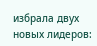избрала двух новых лидеров: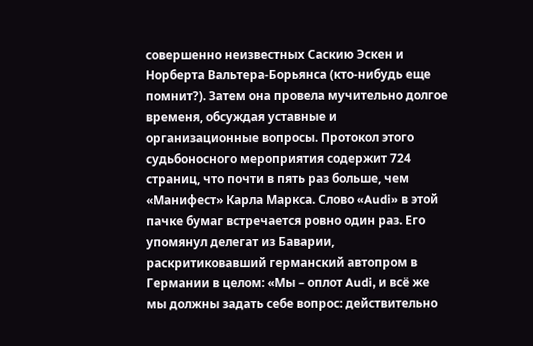совершенно неизвестных Саскию Эскен и Норберта Вальтера-Борьянса (кто-нибудь еще помнит?). Затем она провела мучительно долгое временя, обсуждая уставные и организационные вопросы. Протокол этого судьбоносного мероприятия содержит 724 страниц, что почти в пять раз больше, чем «Манифест» Карла Маркса. Слово «Audi» в этой пачке бумаг встречается ровно один раз. Его упомянул делегат из Баварии, раскритиковавший германский автопром в Германии в целом: «Мы – оплот Audi, и всё же мы должны задать себе вопрос: действительно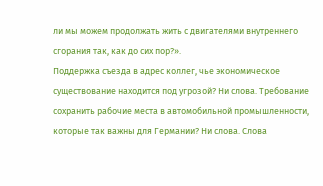ли мы можем продолжать жить с двигателями внутреннего сгорания так, как до сих пор?».
Поддержка съезда в адрес коллег, чье экономическое существование находится под угрозой? Ни слова. Требование сохранить рабочие места в автомобильной промышленности, которые так важны для Германии? Ни слова. Слова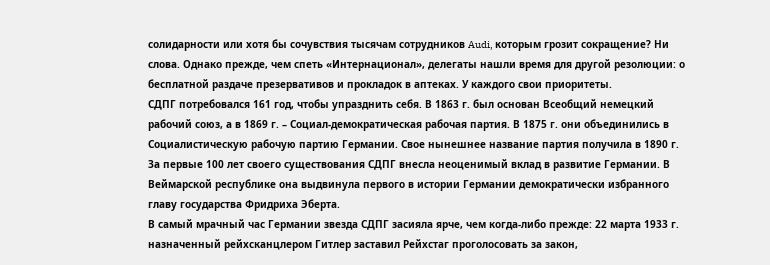солидарности или хотя бы сочувствия тысячам сотрудников Audi, которым грозит сокращение? Ни слова. Однако прежде, чем спеть «Интернационал», делегаты нашли время для другой резолюции: о бесплатной раздаче презервативов и прокладок в аптеках. У каждого свои приоритеты.
СДПГ потребовался 161 год, чтобы упразднить себя. В 1863 г. был основан Всеобщий немецкий рабочий союз, а в 1869 г. – Социал-демократическая рабочая партия. В 1875 г. они объединились в Социалистическую рабочую партию Германии. Свое нынешнее название партия получила в 1890 г.
За первые 100 лет своего существования СДПГ внесла неоценимый вклад в развитие Германии. В Веймарской республике она выдвинула первого в истории Германии демократически избранного главу государства Фридриха Эберта.
В самый мрачный час Германии звезда СДПГ засияла ярче, чем когда-либо прежде: 22 марта 1933 г. назначенный рейхсканцлером Гитлер заставил Рейхстаг проголосовать за закон,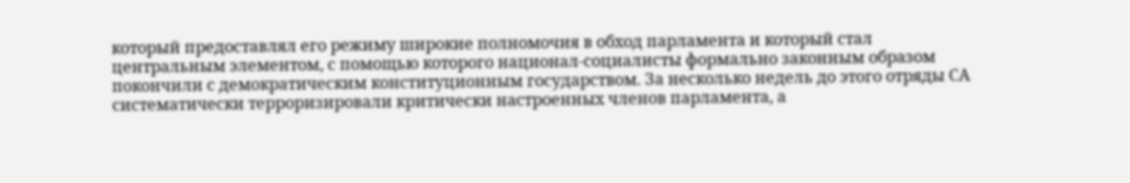который предоставлял его режиму широкие полномочия в обход парламента и который стал центральным элементом, с помощью которого национал-социалисты формально законным образом покончили с демократическим конституционным государством. За несколько недель до этого отряды СА систематически терроризировали критически настроенных членов парламента, а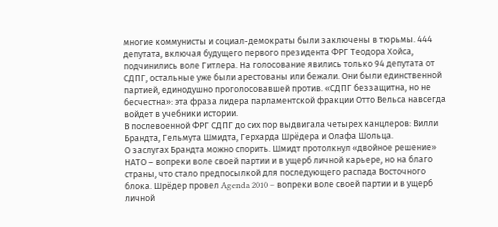многие коммунисты и социал-демократы были заключены в тюрьмы. 444 депутата, включая будущего первого президента ФРГ Теодора Хойса, подчинились воле Гитлера. На голосование явились только 94 депутата от СДПГ, остальные уже были арестованы или бежали. Они были единственной партией, единодушно проголосовавшей против. «СДПГ беззащитна, но не бесчестна»: эта фраза лидера парламентской фракции Отто Вельса навсегда войдет в учебники истории.
В послевоенной ФРГ СДПГ до сих пор выдвигала четырех канцлеров: Вилли Брандта, Гельмута Шмидта, Герхарда Шрёдера и Олафа Шольца.
О заслугах Брандта можно спорить. Шмидт протолкнул «двойное решение» НАТО – вопреки воле своей партии и в ущерб личной карьере, но на благо страны, что стало предпосылкой для последующего распада Восточного блока. Шрёдер провел Agenda 2010 – вопреки воле своей партии и в ущерб личной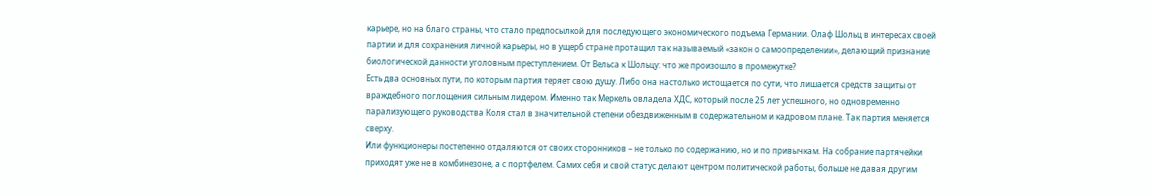карьере, но на благо страны, что стало предпосылкой для последующего экономического подъема Германии. Олаф Шольц в интересах своей партии и для сохранения личной карьеры, но в ущерб стране протащил так называемый «закон о самоопределении», делающий признание биологической данности уголовным преступлением. От Вельса к Шольцу: что же произошло в промежутке?
Есть два основных пути, по которым партия теряет свою душу. Либо она настолько истощается по сути, что лишается средств защиты от враждебного поглощения сильным лидером. Именно так Меркель овладела ХДС, который после 25 лет успешного, но одновременно парализующего руководства Коля стал в значительной степени обездвиженным в содержательном и кадровом плане. Так партия меняется сверху.
Или функционеры постепенно отдаляются от своих сторонников – не только по содержанию, но и по привычкам. На собрание партячейки приходят уже не в комбинезоне, а с портфелем. Самих себя и свой статус делают центром политической работы, больше не давая другим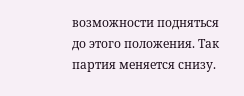возможности подняться до этого положения. Так партия меняется снизу.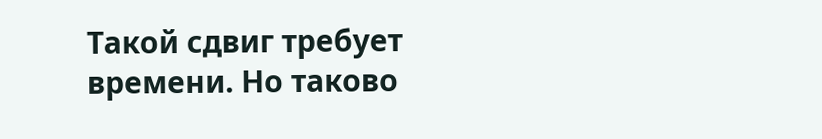Такой сдвиг требует времени. Но таково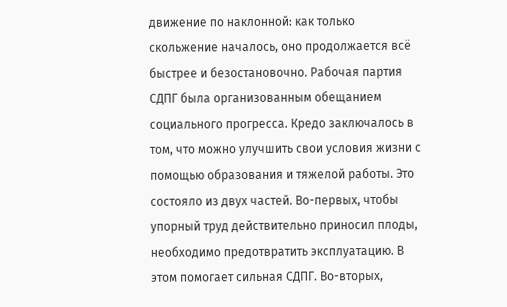движение по наклонной: как только скольжение началось, оно продолжается всё быстрее и безостановочно. Рабочая партия СДПГ была организованным обещанием социального прогресса. Кредо заключалось в том, что можно улучшить свои условия жизни с помощью образования и тяжелой работы. Это состояло из двух частей. Во-первых, чтобы упорный труд действительно приносил плоды, необходимо предотвратить эксплуатацию. В этом помогает сильная СДПГ. Во-вторых,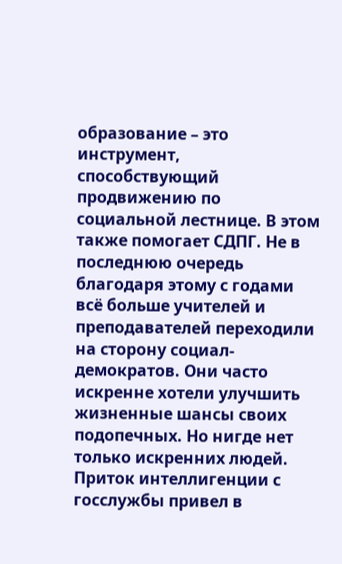образование – это инструмент, способствующий продвижению по социальной лестнице. В этом также помогает СДПГ. Не в последнюю очередь благодаря этому с годами всё больше учителей и преподавателей переходили на сторону социал-демократов. Они часто искренне хотели улучшить жизненные шансы своих подопечных. Но нигде нет только искренних людей. Приток интеллигенции с госслужбы привел в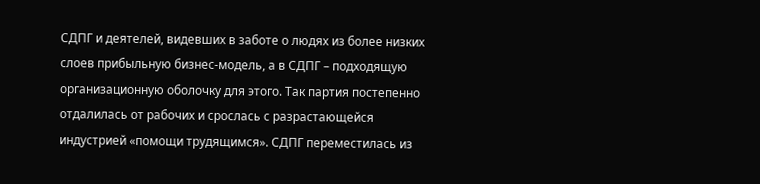СДПГ и деятелей, видевших в заботе о людях из более низких слоев прибыльную бизнес-модель, а в СДПГ – подходящую организационную оболочку для этого. Так партия постепенно отдалилась от рабочих и срослась с разрастающейся индустрией «помощи трудящимся». СДПГ переместилась из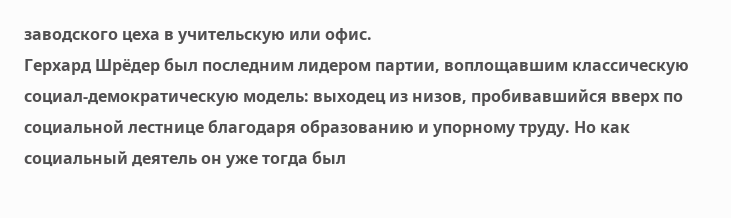заводского цеха в учительскую или офис.
Герхард Шрёдер был последним лидером партии, воплощавшим классическую социал-демократическую модель: выходец из низов, пробивавшийся вверх по социальной лестнице благодаря образованию и упорному труду. Но как социальный деятель он уже тогда был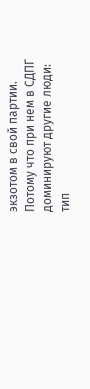экзотом в свой партии. Потому что при нем в СДПГ доминируют другие люди: тип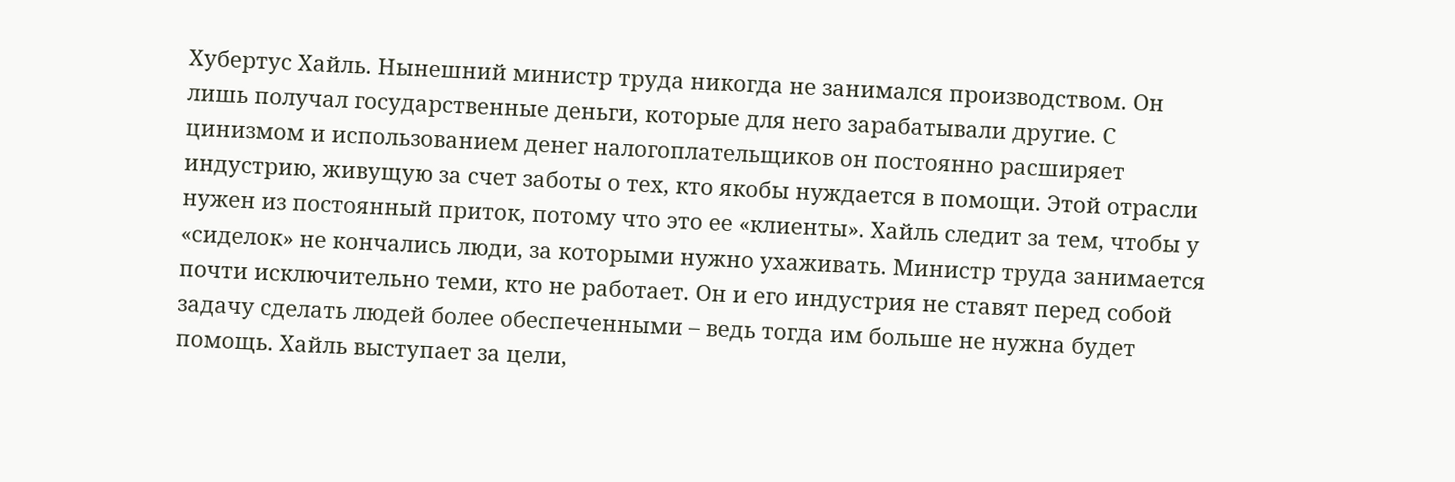Хубертус Хайль. Нынешний министр труда никогда не занимался производством. Он лишь получал государственные деньги, которые для него зарабатывали другие. С цинизмом и использованием денег налогоплательщиков он постоянно расширяет индустрию, живущую за счет заботы о тех, кто якобы нуждается в помощи. Этой отрасли нужен из постоянный приток, потому что это ее «клиенты». Хайль следит за тем, чтобы у «сиделок» не кончались люди, за которыми нужно ухаживать. Министр труда занимается почти исключительно теми, кто не работает. Он и его индустрия не ставят перед собой задачу сделать людей более обеспеченными – ведь тогда им больше не нужна будет помощь. Хайль выступает за цели,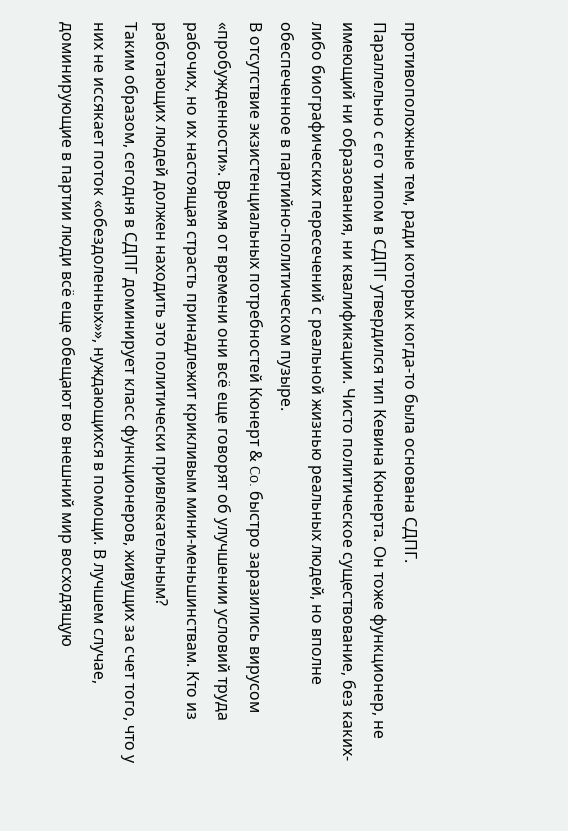противоположные тем, ради которых когда-то была основана СДПГ.
Параллельно с его типом в СДПГ утвердился тип Кевина Кюнерта. Он тоже функционер, не имеющий ни образования, ни квалификации. Чисто политическое существование, без каких-либо биографических пересечений с реальной жизнью реальных людей, но вполне обеспеченное в партийно-политическом пузыре.
В отсутствие экзистенциальных потребностей Кюнерт & Co. быстро заразились вирусом «пробужденности». Время от времени они всё еще говорят об улучшении условий труда рабочих, но их настоящая страсть принадлежит крикливым мини-меньшинствам. Кто из работающих людей должен находить это политически привлекательным?
Таким образом, сегодня в СДПГ доминирует класс функционеров, живущих за счет того, что у них не иссякает поток «обездоленных»», нуждающихся в помощи. В лучшем случае, доминирующие в партии люди всё еще обещают во внешний мир восходящую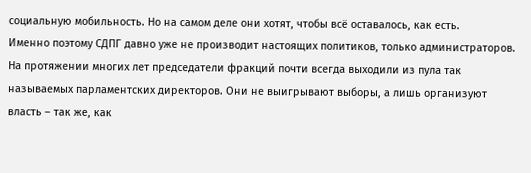социальную мобильность. Но на самом деле они хотят, чтобы всё оставалось, как есть.
Именно поэтому СДПГ давно уже не производит настоящих политиков, только администраторов. На протяжении многих лет председатели фракций почти всегда выходили из пула так называемых парламентских директоров. Они не выигрывают выборы, а лишь организуют власть – так же, как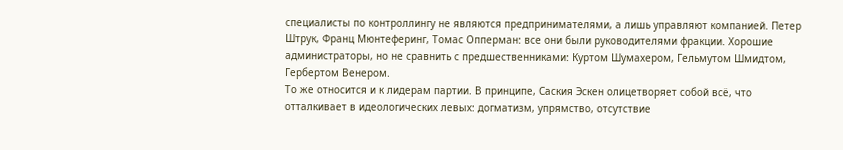специалисты по контроллингу не являются предпринимателями, а лишь управляют компанией. Петер Штрук, Франц Мюнтеферинг, Томас Опперман: все они были руководителями фракции. Хорошие администраторы, но не сравнить с предшественниками: Куртом Шумахером, Гельмутом Шмидтом, Гербертом Венером.
То же относится и к лидерам партии. В принципе, Саския Эскен олицетворяет собой всё, что отталкивает в идеологических левых: догматизм, упрямство, отсутствие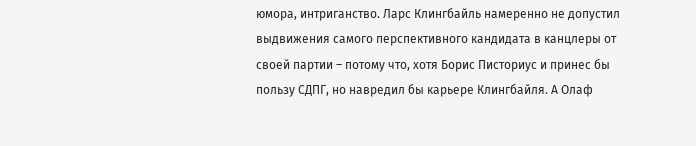юмора, интриганство. Ларс Клингбайль намеренно не допустил выдвижения самого перспективного кандидата в канцлеры от своей партии – потому что, хотя Борис Писториус и принес бы пользу СДПГ, но навредил бы карьере Клингбайля. А Олаф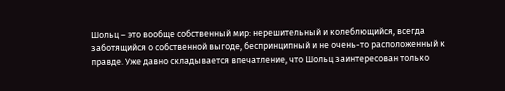Шольц – это вообще собственный мир: нерешительный и колеблющийся, всегда заботящийся о собственной выгоде, беспринципный и не очень-то расположенный к правде. Уже давно складывается впечатление, что Шольц заинтересован только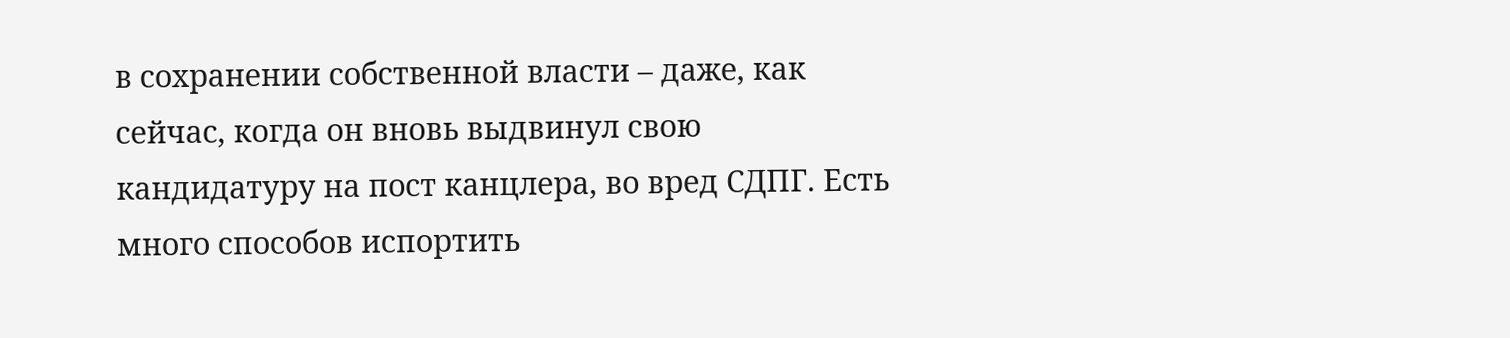в сохранении собственной власти – даже, как сейчас, когда он вновь выдвинул свою кандидатуру на пост канцлера, во вред СДПГ. Есть много способов испортить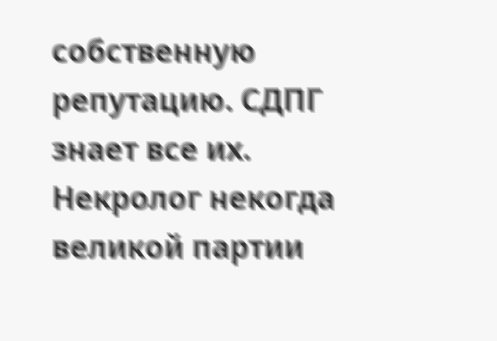собственную репутацию. СДПГ знает все их.
Некролог некогда великой партии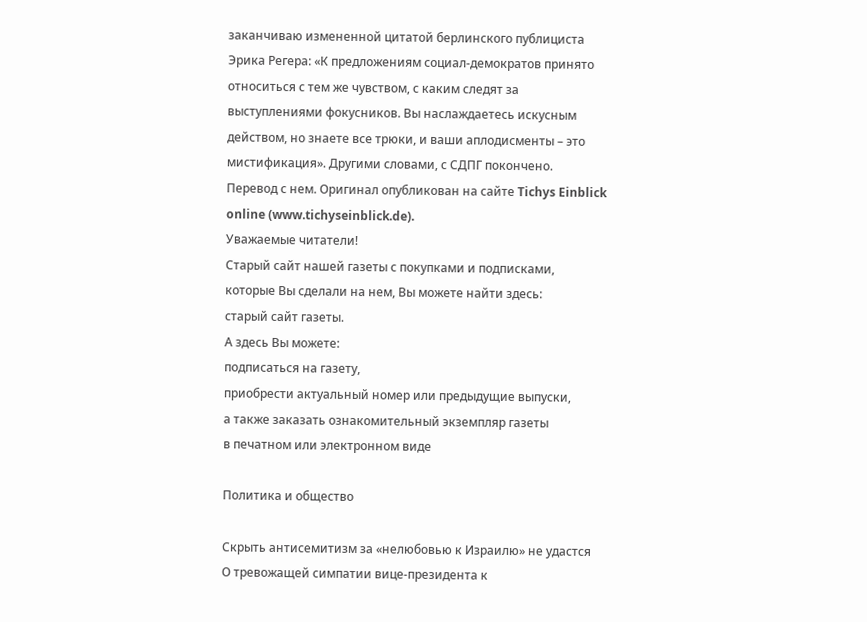заканчиваю измененной цитатой берлинского публициста Эрика Регера: «К предложениям социал-демократов принято относиться с тем же чувством, с каким следят за выступлениями фокусников. Вы наслаждаетесь искусным действом, но знаете все трюки, и ваши аплодисменты – это мистификация». Другими словами, с СДПГ покончено.
Перевод с нем. Оригинал опубликован на сайте Tichys Einblick online (www.tichyseinblick.de).
Уважаемые читатели!
Старый сайт нашей газеты с покупками и подписками, которые Вы сделали на нем, Вы можете найти здесь:
старый сайт газеты.
А здесь Вы можете:
подписаться на газету,
приобрести актуальный номер или предыдущие выпуски,
а также заказать ознакомительный экземпляр газеты
в печатном или электронном виде

Политика и общество

Скрыть антисемитизм за «нелюбовью к Израилю» не удастся
О тревожащей симпатии вице-президента к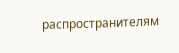распространителям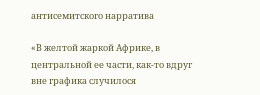антисемитского нарратива

«В желтой жаркой Африке, в центральной ее части, как-то вдруг вне графика случилося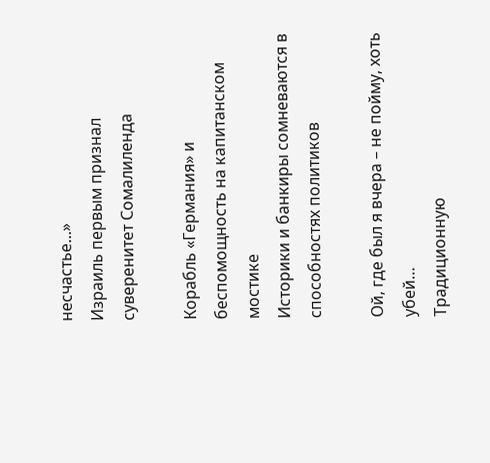несчастье...»
Израиль первым признал суверенитет Сомалиленда

Корабль «Германия» и беспомощность на капитанском мостике
Историки и банкиры сомневаются в способностях политиков

Ой, где был я вчера – не пойму, хоть убей…
Традиционную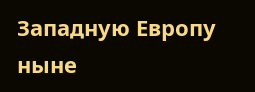Западную Европу ныне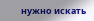нужно искать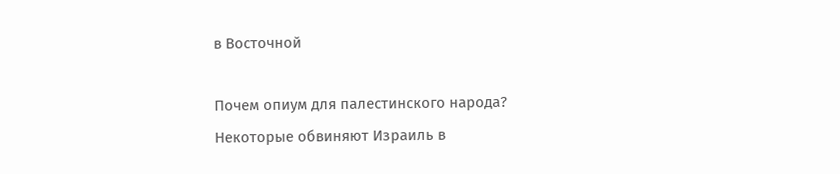в Восточной

Почем опиум для палестинского народа?
Некоторые обвиняют Израиль в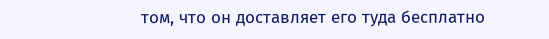том, что он доставляет его туда бесплатно